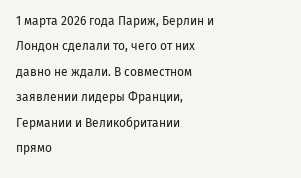1 марта 2026 года Париж, Берлин и Лондон сделали то, чего от них давно не ждали. В совместном заявлении лидеры Франции, Германии и Великобритании прямо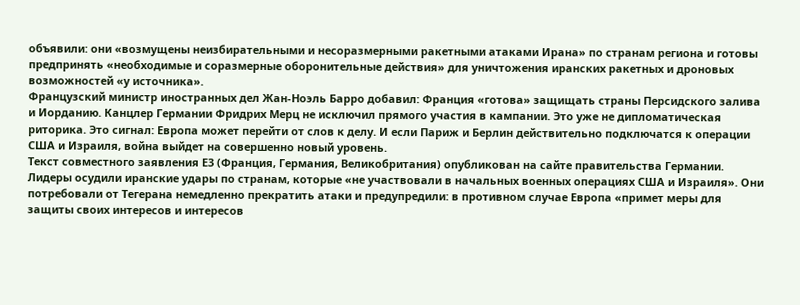объявили: они «возмущены неизбирательными и несоразмерными ракетными атаками Ирана» по странам региона и готовы предпринять «необходимые и соразмерные оборонительные действия» для уничтожения иранских ракетных и дроновых возможностей «у источника».
Французский министр иностранных дел Жан-Ноэль Барро добавил: Франция «готова» защищать страны Персидского залива и Иорданию. Канцлер Германии Фридрих Мерц не исключил прямого участия в кампании. Это уже не дипломатическая риторика. Это сигнал: Европа может перейти от слов к делу. И если Париж и Берлин действительно подключатся к операции США и Израиля, война выйдет на совершенно новый уровень.
Текст совместного заявления Е3 (Франция, Германия, Великобритания) опубликован на сайте правительства Германии. Лидеры осудили иранские удары по странам, которые «не участвовали в начальных военных операциях США и Израиля». Они потребовали от Тегерана немедленно прекратить атаки и предупредили: в противном случае Европа «примет меры для защиты своих интересов и интересов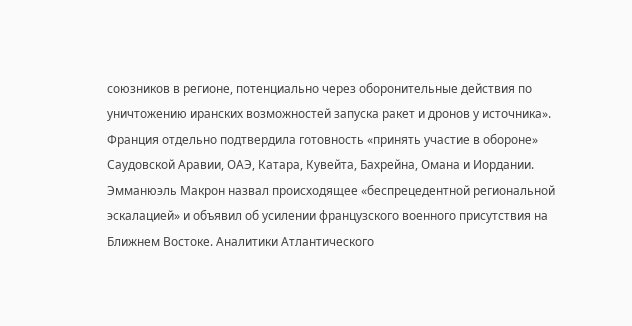союзников в регионе, потенциально через оборонительные действия по уничтожению иранских возможностей запуска ракет и дронов у источника».
Франция отдельно подтвердила готовность «принять участие в обороне» Саудовской Аравии, ОАЭ, Катара, Кувейта, Бахрейна, Омана и Иордании. Эмманюэль Макрон назвал происходящее «беспрецедентной региональной эскалацией» и объявил об усилении французского военного присутствия на Ближнем Востоке. Аналитики Атлантического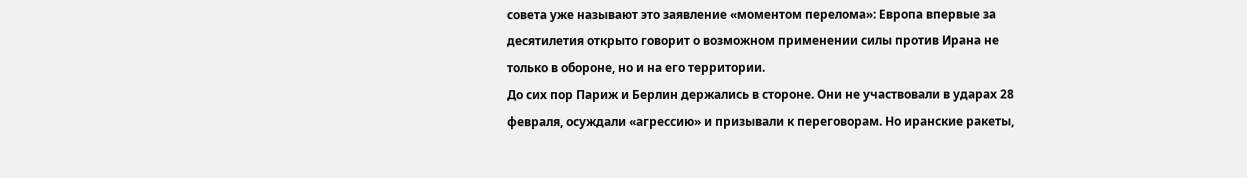совета уже называют это заявление «моментом перелома»: Европа впервые за десятилетия открыто говорит о возможном применении силы против Ирана не только в обороне, но и на его территории.
До сих пор Париж и Берлин держались в стороне. Они не участвовали в ударах 28 февраля, осуждали «агрессию» и призывали к переговорам. Но иранские ракеты,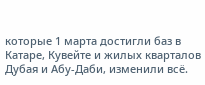которые 1 марта достигли баз в Катаре, Кувейте и жилых кварталов Дубая и Абу-Даби, изменили всё.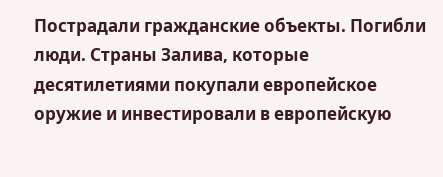Пострадали гражданские объекты. Погибли люди. Страны Залива, которые десятилетиями покупали европейское оружие и инвестировали в европейскую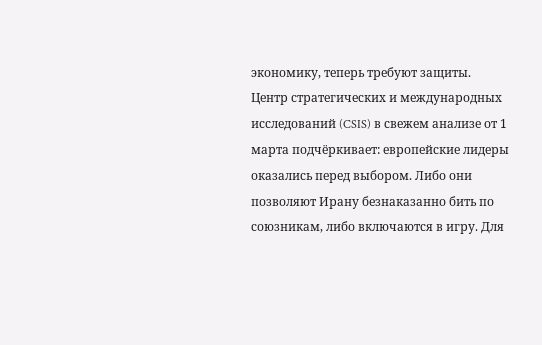экономику, теперь требуют защиты.
Центр стратегических и международных исследований (CSIS) в свежем анализе от 1 марта подчёркивает: европейские лидеры оказались перед выбором. Либо они позволяют Ирану безнаказанно бить по союзникам, либо включаются в игру. Для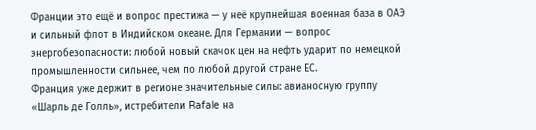Франции это ещё и вопрос престижа — у неё крупнейшая военная база в ОАЭ и сильный флот в Индийском океане. Для Германии — вопрос энергобезопасности: любой новый скачок цен на нефть ударит по немецкой промышленности сильнее, чем по любой другой стране ЕС.
Франция уже держит в регионе значительные силы: авианосную группу «Шарль де Голль», истребители Rafale на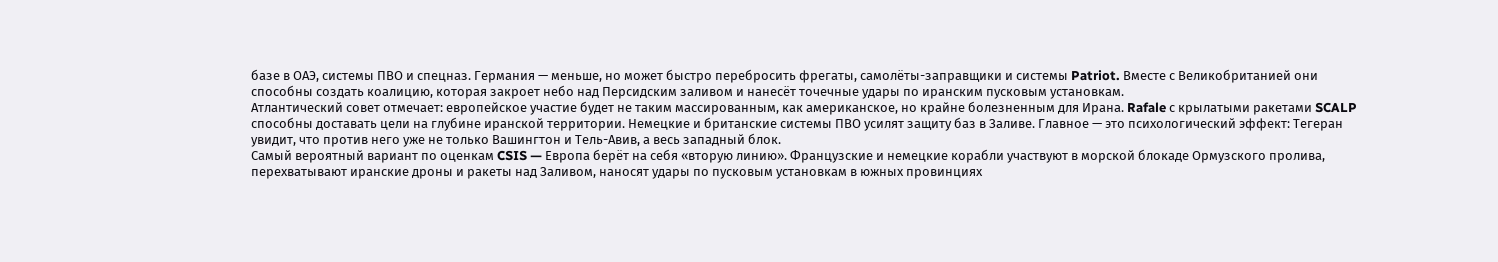базе в ОАЭ, системы ПВО и спецназ. Германия — меньше, но может быстро перебросить фрегаты, самолёты-заправщики и системы Patriot. Вместе с Великобританией они способны создать коалицию, которая закроет небо над Персидским заливом и нанесёт точечные удары по иранским пусковым установкам.
Атлантический совет отмечает: европейское участие будет не таким массированным, как американское, но крайне болезненным для Ирана. Rafale с крылатыми ракетами SCALP способны доставать цели на глубине иранской территории. Немецкие и британские системы ПВО усилят защиту баз в Заливе. Главное — это психологический эффект: Тегеран увидит, что против него уже не только Вашингтон и Тель-Авив, а весь западный блок.
Самый вероятный вариант по оценкам CSIS — Европа берёт на себя «вторую линию». Французские и немецкие корабли участвуют в морской блокаде Ормузского пролива, перехватывают иранские дроны и ракеты над Заливом, наносят удары по пусковым установкам в южных провинциях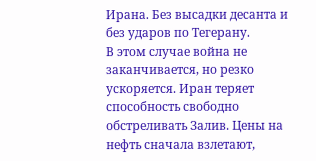Ирана. Без высадки десанта и без ударов по Тегерану.
В этом случае война не заканчивается, но резко ускоряется. Иран теряет способность свободно обстреливать Залив. Цены на нефть сначала взлетают,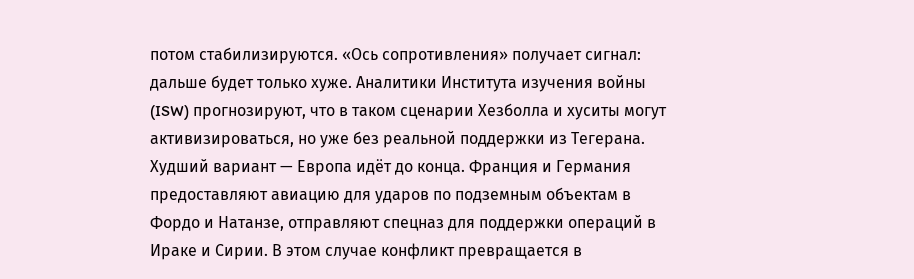потом стабилизируются. «Ось сопротивления» получает сигнал: дальше будет только хуже. Аналитики Института изучения войны (ISW) прогнозируют, что в таком сценарии Хезболла и хуситы могут активизироваться, но уже без реальной поддержки из Тегерана.
Худший вариант — Европа идёт до конца. Франция и Германия предоставляют авиацию для ударов по подземным объектам в Фордо и Натанзе, отправляют спецназ для поддержки операций в Ираке и Сирии. В этом случае конфликт превращается в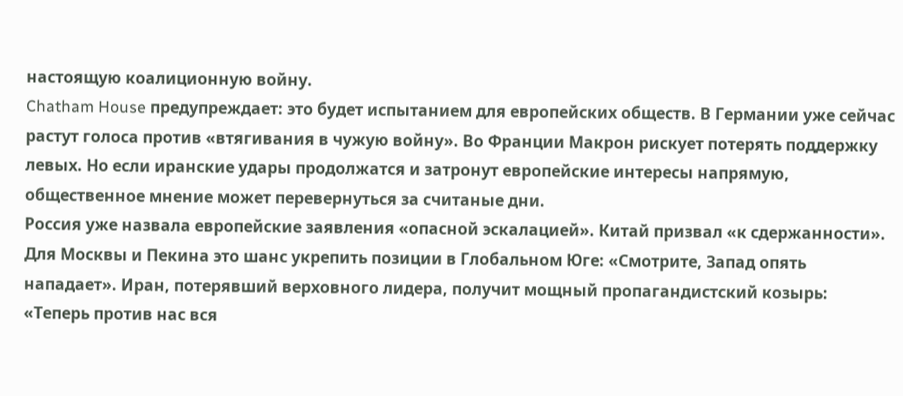настоящую коалиционную войну.
Chatham House предупреждает: это будет испытанием для европейских обществ. В Германии уже сейчас растут голоса против «втягивания в чужую войну». Во Франции Макрон рискует потерять поддержку левых. Но если иранские удары продолжатся и затронут европейские интересы напрямую, общественное мнение может перевернуться за считаные дни.
Россия уже назвала европейские заявления «опасной эскалацией». Китай призвал «к сдержанности». Для Москвы и Пекина это шанс укрепить позиции в Глобальном Юге: «Смотрите, Запад опять нападает». Иран, потерявший верховного лидера, получит мощный пропагандистский козырь: «Теперь против нас вся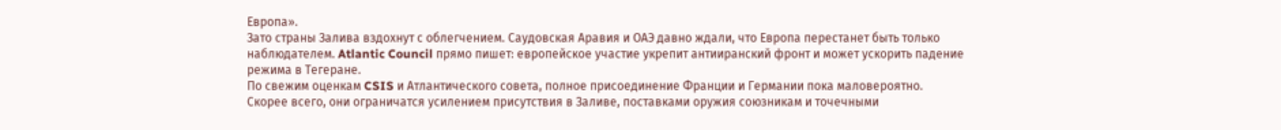Европа».
Зато страны Залива вздохнут с облегчением. Саудовская Аравия и ОАЭ давно ждали, что Европа перестанет быть только наблюдателем. Atlantic Council прямо пишет: европейское участие укрепит антииранский фронт и может ускорить падение режима в Тегеране.
По свежим оценкам CSIS и Атлантического совета, полное присоединение Франции и Германии пока маловероятно. Скорее всего, они ограничатся усилением присутствия в Заливе, поставками оружия союзникам и точечными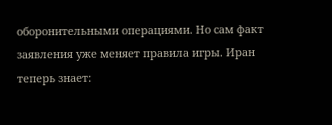оборонительными операциями. Но сам факт заявления уже меняет правила игры. Иран теперь знает: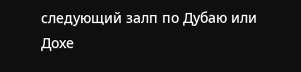следующий залп по Дубаю или Дохе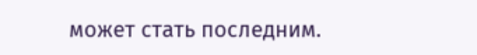может стать последним.